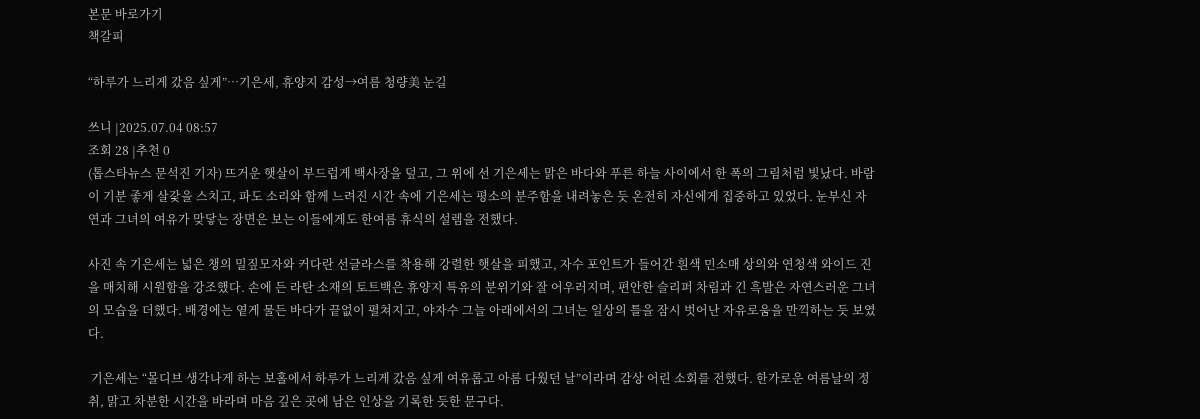본문 바로가기
책갈피

“하루가 느리게 갔음 싶게”…기은세, 휴양지 감성→여름 청량美 눈길

쓰니 |2025.07.04 08:57
조회 28 |추천 0
(톱스타뉴스 문석진 기자) 뜨거운 햇살이 부드럽게 백사장을 덮고, 그 위에 선 기은세는 맑은 바다와 푸른 하늘 사이에서 한 폭의 그림처럼 빛났다. 바람이 기분 좋게 살갗을 스치고, 파도 소리와 함께 느려진 시간 속에 기은세는 평소의 분주함을 내려놓은 듯 온전히 자신에게 집중하고 있었다. 눈부신 자연과 그녀의 여유가 맞닿는 장면은 보는 이들에게도 한여름 휴식의 설렘을 전했다.

사진 속 기은세는 넓은 챙의 밀짚모자와 커다란 선글라스를 착용해 강렬한 햇살을 피했고, 자수 포인트가 들어간 흰색 민소매 상의와 연청색 와이드 진을 매치해 시원함을 강조했다. 손에 든 라탄 소재의 토트백은 휴양지 특유의 분위기와 잘 어우러지며, 편안한 슬리퍼 차림과 긴 흑발은 자연스러운 그녀의 모습을 더했다. 배경에는 옅게 물든 바다가 끝없이 펼쳐지고, 야자수 그늘 아래에서의 그녀는 일상의 틀을 잠시 벗어난 자유로움을 만끽하는 듯 보였다.

 기은세는 “몰디브 생각나게 하는 보홀에서 하루가 느리게 갔음 싶게 여유롭고 아름 다웠던 날”이라며 감상 어린 소회를 전했다. 한가로운 여름날의 정취, 맑고 차분한 시간을 바라며 마음 깊은 곳에 남은 인상을 기록한 듯한 문구다.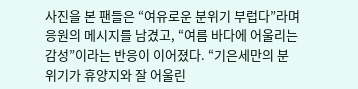사진을 본 팬들은 “여유로운 분위기 부럽다”라며 응원의 메시지를 남겼고, “여름 바다에 어울리는 감성”이라는 반응이 이어졌다. “기은세만의 분위기가 휴양지와 잘 어울린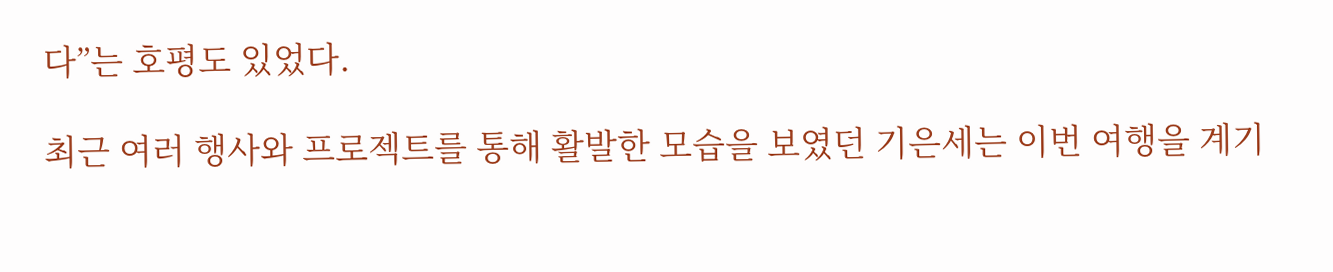다”는 호평도 있었다.

최근 여러 행사와 프로젝트를 통해 활발한 모습을 보였던 기은세는 이번 여행을 계기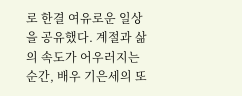로 한결 여유로운 일상을 공유했다. 계절과 삶의 속도가 어우러지는 순간, 배우 기은세의 또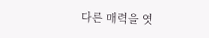다른 매력을 엿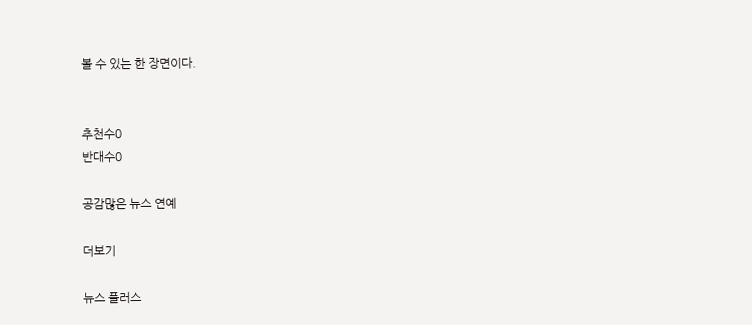볼 수 있는 한 장면이다.


추천수0
반대수0

공감많은 뉴스 연예

더보기

뉴스 플러스